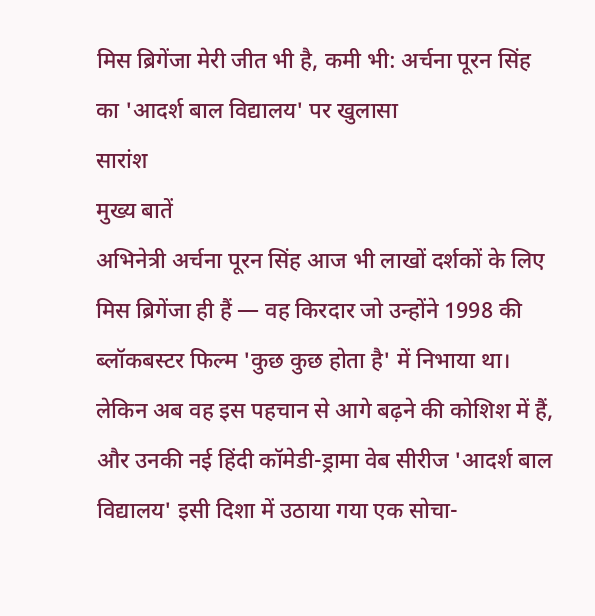मिस ब्रिगेंजा मेरी जीत भी है, कमी भी: अर्चना पूरन सिंह का 'आदर्श बाल विद्यालय' पर खुलासा
सारांश
मुख्य बातें
अभिनेत्री अर्चना पूरन सिंह आज भी लाखों दर्शकों के लिए मिस ब्रिगेंजा ही हैं — वह किरदार जो उन्होंने 1998 की ब्लॉकबस्टर फिल्म 'कुछ कुछ होता है' में निभाया था। लेकिन अब वह इस पहचान से आगे बढ़ने की कोशिश में हैं, और उनकी नई हिंदी कॉमेडी-ड्रामा वेब सीरीज 'आदर्श बाल विद्यालय' इसी दिशा में उठाया गया एक सोचा-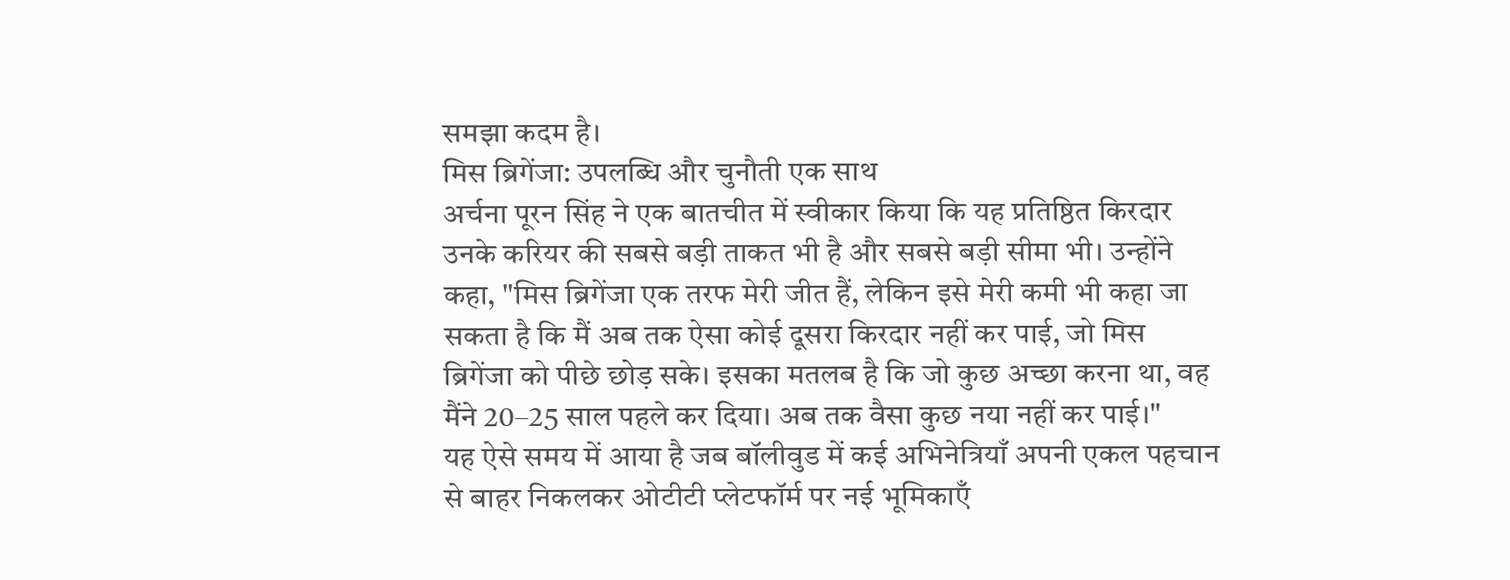समझा कदम है।
मिस ब्रिगेंजा: उपलब्धि और चुनौती एक साथ
अर्चना पूरन सिंह ने एक बातचीत में स्वीकार किया कि यह प्रतिष्ठित किरदार उनके करियर की सबसे बड़ी ताकत भी है और सबसे बड़ी सीमा भी। उन्होंने कहा, "मिस ब्रिगेंजा एक तरफ मेरी जीत हैं, लेकिन इसे मेरी कमी भी कहा जा सकता है कि मैं अब तक ऐसा कोई दूसरा किरदार नहीं कर पाई, जो मिस ब्रिगेंजा को पीछे छोड़ सके। इसका मतलब है कि जो कुछ अच्छा करना था, वह मैंने 20–25 साल पहले कर दिया। अब तक वैसा कुछ नया नहीं कर पाई।"
यह ऐसे समय में आया है जब बॉलीवुड में कई अभिनेत्रियाँ अपनी एकल पहचान से बाहर निकलकर ओटीटी प्लेटफॉर्म पर नई भूमिकाएँ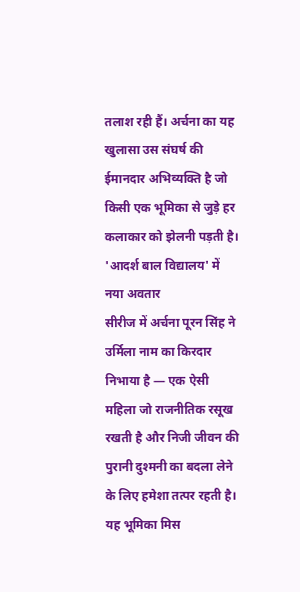तलाश रही हैं। अर्चना का यह खुलासा उस संघर्ष की ईमानदार अभिव्यक्ति है जो किसी एक भूमिका से जुड़े हर कलाकार को झेलनी पड़ती है।
'आदर्श बाल विद्यालय' में नया अवतार
सीरीज में अर्चना पूरन सिंह ने उर्मिला नाम का किरदार निभाया है — एक ऐसी महिला जो राजनीतिक रसूख रखती है और निजी जीवन की पुरानी दुश्मनी का बदला लेने के लिए हमेशा तत्पर रहती है। यह भूमिका मिस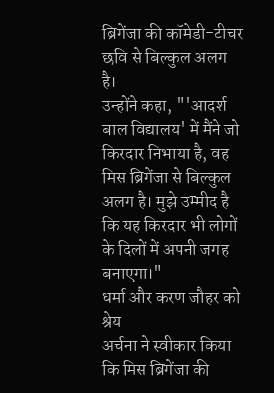ब्रिगेंजा की कॉमेडी-टीचर छवि से बिल्कुल अलग है।
उन्होंने कहा, "'आदर्श बाल विद्यालय' में मैंने जो किरदार निभाया है, वह मिस ब्रिगेंजा से बिल्कुल अलग है। मुझे उम्मीद है कि यह किरदार भी लोगों के दिलों में अपनी जगह बनाएगा।"
धर्मा और करण जौहर को श्रेय
अर्चना ने स्वीकार किया कि मिस ब्रिगेंजा की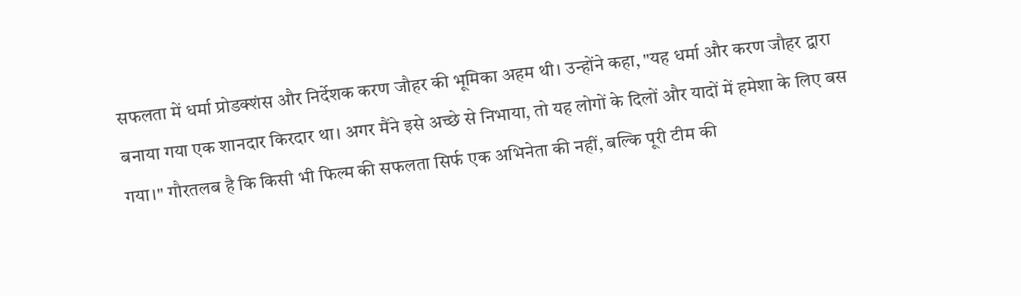सफलता में धर्मा प्रोडक्शंस और निर्देशक करण जौहर की भूमिका अहम थी। उन्होंने कहा, "यह धर्मा और करण जौहर द्वारा बनाया गया एक शानदार किरदार था। अगर मैंने इसे अच्छे से निभाया, तो यह लोगों के दिलों और यादों में हमेशा के लिए बस गया।" गौरतलब है कि किसी भी फिल्म की सफलता सिर्फ एक अभिनेता की नहीं, बल्कि पूरी टीम की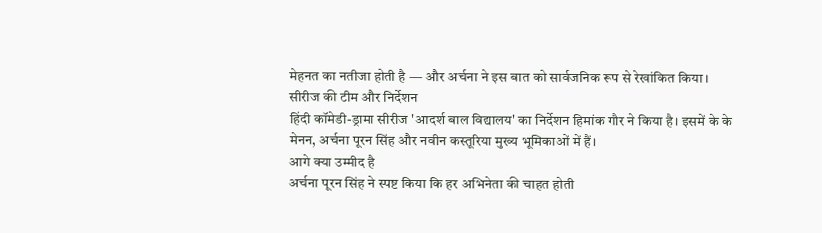मेहनत का नतीजा होती है — और अर्चना ने इस बात को सार्वजनिक रूप से रेखांकित किया।
सीरीज की टीम और निर्देशन
हिंदी कॉमेडी-ड्रामा सीरीज 'आदर्श बाल विद्यालय' का निर्देशन हिमांक गौर ने किया है। इसमें के के मेनन, अर्चना पूरन सिंह और नवीन कस्तूरिया मुख्य भूमिकाओं में हैं।
आगे क्या उम्मीद है
अर्चना पूरन सिंह ने स्पष्ट किया कि हर अभिनेता की चाहत होती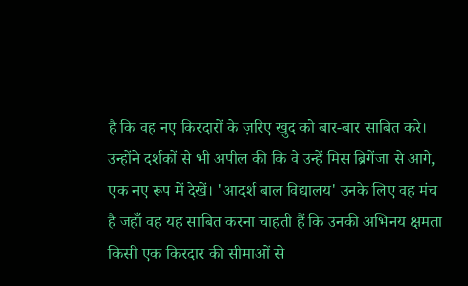है कि वह नए किरदारों के ज़रिए खुद को बार-बार साबित करे। उन्होंने दर्शकों से भी अपील की कि वे उन्हें मिस ब्रिगेंजा से आगे, एक नए रूप में देखें। 'आदर्श बाल विद्यालय' उनके लिए वह मंच है जहाँ वह यह साबित करना चाहती हैं कि उनकी अभिनय क्षमता किसी एक किरदार की सीमाओं से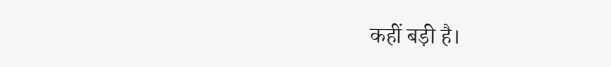कहीं बड़ी है।